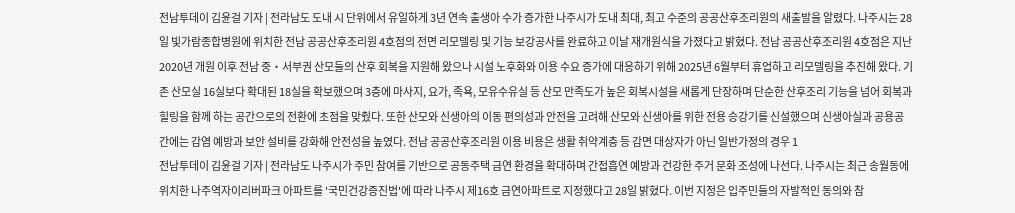전남투데이 김윤걸 기자 | 전라남도 도내 시 단위에서 유일하게 3년 연속 출생아 수가 증가한 나주시가 도내 최대, 최고 수준의 공공산후조리원의 새출발을 알렸다. 나주시는 28일 빛가람종합병원에 위치한 전남 공공산후조리원 4호점의 전면 리모델링 및 기능 보강공사를 완료하고 이날 재개원식을 가졌다고 밝혔다. 전남 공공산후조리원 4호점은 지난 2020년 개원 이후 전남 중‧서부권 산모들의 산후 회복을 지원해 왔으나 시설 노후화와 이용 수요 증가에 대응하기 위해 2025년 6월부터 휴업하고 리모델링을 추진해 왔다. 기존 산모실 16실보다 확대된 18실을 확보했으며 3층에 마사지, 요가, 족욕, 모유수유실 등 산모 만족도가 높은 회복시설을 새롭게 단장하며 단순한 산후조리 기능을 넘어 회복과 힐링을 함께 하는 공간으로의 전환에 초점을 맞췄다. 또한 산모와 신생아의 이동 편의성과 안전을 고려해 산모와 신생아를 위한 전용 승강기를 신설했으며 신생아실과 공용공간에는 감염 예방과 보안 설비를 강화해 안전성을 높였다. 전남 공공산후조리원 이용 비용은 생활 취약계층 등 감면 대상자가 아닌 일반가정의 경우 1
전남투데이 김윤걸 기자 | 전라남도 나주시가 주민 참여를 기반으로 공동주택 금연 환경을 확대하며 간접흡연 예방과 건강한 주거 문화 조성에 나선다. 나주시는 최근 송월동에 위치한 나주역자이리버파크 아파트를 '국민건강증진법'에 따라 나주시 제16호 금연아파트로 지정했다고 28일 밝혔다. 이번 지정은 입주민들의 자발적인 동의와 참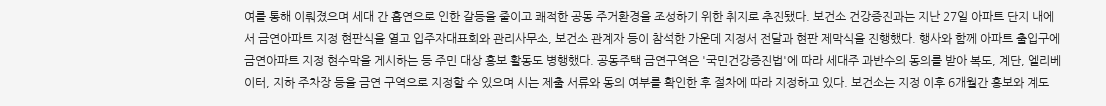여를 통해 이뤄졌으며 세대 간 흡연으로 인한 갈등을 줄이고 쾌적한 공동 주거환경을 조성하기 위한 취지로 추진됐다. 보건소 건강증진과는 지난 27일 아파트 단지 내에서 금연아파트 지정 현판식을 열고 입주자대표회와 관리사무소, 보건소 관계자 등이 참석한 가운데 지정서 전달과 현판 제막식을 진행했다. 행사와 함께 아파트 출입구에 금연아파트 지정 현수막을 게시하는 등 주민 대상 홍보 활동도 병행했다. 공동주택 금연구역은 '국민건강증진법'에 따라 세대주 과반수의 동의를 받아 복도, 계단, 엘리베이터, 지하 주차장 등을 금연 구역으로 지정할 수 있으며 시는 제출 서류와 동의 여부를 확인한 후 절차에 따라 지정하고 있다. 보건소는 지정 이후 6개월간 홍보와 계도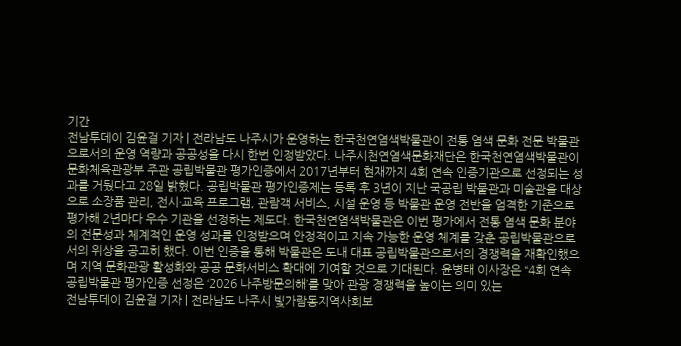기간
전남투데이 김윤걸 기자 | 전라남도 나주시가 운영하는 한국천연염색박물관이 전통 염색 문화 전문 박물관으로서의 운영 역량과 공공성을 다시 한번 인정받았다. 나주시천연염색문화재단은 한국천연염색박물관이 문화체육관광부 주관 공립박물관 평가인증에서 2017년부터 현재까지 4회 연속 인증기관으로 선정되는 성과를 거뒀다고 28일 밝혔다. 공립박물관 평가인증제는 등록 후 3년이 지난 국공립 박물관과 미술관을 대상으로 소장품 관리, 전시·교육 프로그램, 관람객 서비스, 시설 운영 등 박물관 운영 전반을 엄격한 기준으로 평가해 2년마다 우수 기관을 선정하는 제도다. 한국천연염색박물관은 이번 평가에서 전통 염색 문화 분야의 전문성과 체계적인 운영 성과를 인정받으며 안정적이고 지속 가능한 운영 체계를 갖춘 공립박물관으로서의 위상을 공고히 했다. 이번 인증을 통해 박물관은 도내 대표 공립박물관으로서의 경쟁력을 재확인했으며 지역 문화관광 활성화와 공공 문화서비스 확대에 기여할 것으로 기대된다. 윤병태 이사장은 “4회 연속 공립박물관 평가인증 선정은 ‘2026 나주방문의해’를 맞아 관광 경쟁력을 높이는 의미 있는
전남투데이 김윤걸 기자 | 전라남도 나주시 빛가람동지역사회보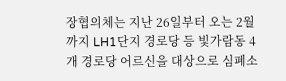장협의체는 지난 26일부터 오는 2월까지 LH1단지 경로당 등 빛가람동 4개 경로당 어르신을 대상으로 심폐소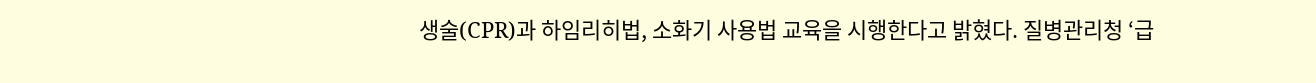생술(CPR)과 하임리히법, 소화기 사용법 교육을 시행한다고 밝혔다. 질병관리청 ‘급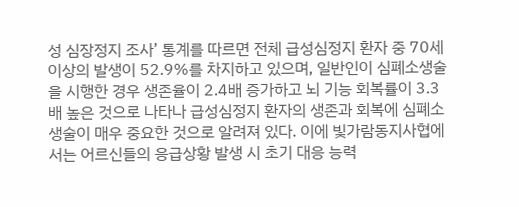성 심장정지 조사’ 통계를 따르면 전체 급성심정지 환자 중 70세 이상의 발생이 52.9%를 차지하고 있으며, 일반인이 심폐소생술을 시행한 경우 생존율이 2.4배 증가하고 뇌 기능 회복률이 3.3배 높은 것으로 나타나 급성심정지 환자의 생존과 회복에 심폐소생술이 매우 중요한 것으로 알려져 있다. 이에 빛가람동지사협에서는 어르신들의 응급상황 발생 시 초기 대응 능력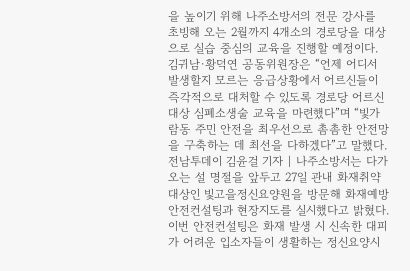을 높이기 위해 나주소방서의 전문 강사를 초빙해 오는 2월까지 4개소의 경로당을 대상으로 실습 중심의 교육을 진행할 예정이다. 김귀남·황덕연 공동위원장은 “언제 어디서 발생할지 모르는 응급상황에서 어르신들이 즉각적으로 대처할 수 있도록 경로당 어르신 대상 심폐소생술 교육을 마련했다”며 “빛가람동 주민 안전을 최우선으로 촘촘한 안전망을 구축하는 데 최선을 다하겠다”고 말했다.
전남투데이 김윤걸 기자 | 나주소방서는 다가오는 설 명절을 앞두고 27일 관내 화재취약대상인 빛고을정신요양원을 방문해 화재예방 안전컨설팅과 현장지도를 실시했다고 밝혔다. 이번 안전컨설팅은 화재 발생 시 신속한 대피가 어려운 입소자들이 생활하는 정신요양시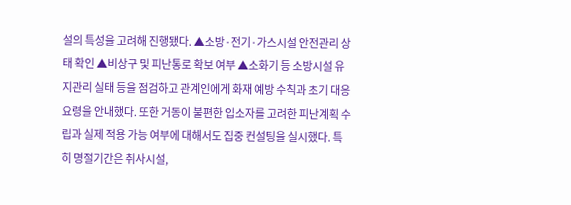설의 특성을 고려해 진행됐다. ▲소방·전기·가스시설 안전관리 상태 확인 ▲비상구 및 피난통로 확보 여부 ▲소화기 등 소방시설 유지관리 실태 등을 점검하고 관계인에게 화재 예방 수칙과 초기 대응 요령을 안내했다. 또한 거동이 불편한 입소자를 고려한 피난계획 수립과 실제 적용 가능 여부에 대해서도 집중 컨설팅을 실시했다. 특히 명절기간은 취사시설,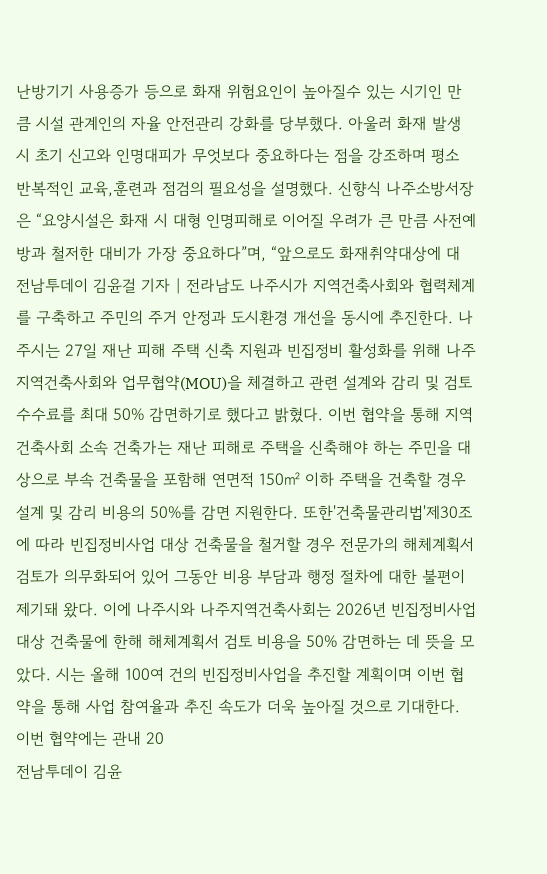난방기기 사용증가 등으로 화재 위험요인이 높아질수 있는 시기인 만큼 시설 관계인의 자율 안전관리 강화를 당부했다. 아울러 화재 발생 시 초기 신고와 인명대피가 무엇보다 중요하다는 점을 강조하며 평소 반복적인 교육,훈련과 점검의 필요성을 설명했다. 신향식 나주소방서장은 “요양시설은 화재 시 대형 인명피해로 이어질 우려가 큰 만큼 사전예방과 철저한 대비가 가장 중요하다”며, “앞으로도 화재취약대상에 대
전남투데이 김윤걸 기자 | 전라남도 나주시가 지역건축사회와 협력체계를 구축하고 주민의 주거 안정과 도시환경 개선을 동시에 추진한다. 나주시는 27일 재난 피해 주택 신축 지원과 빈집정비 활성화를 위해 나주지역건축사회와 업무협약(MOU)을 체결하고 관련 설계와 감리 및 검토 수수료를 최대 50% 감면하기로 했다고 밝혔다. 이번 협약을 통해 지역건축사회 소속 건축가는 재난 피해로 주택을 신축해야 하는 주민을 대상으로 부속 건축물을 포함해 연면적 150㎡ 이하 주택을 건축할 경우 설계 및 감리 비용의 50%를 감면 지원한다. 또한'건축물관리법'제30조에 따라 빈집정비사업 대상 건축물을 철거할 경우 전문가의 해체계획서 검토가 의무화되어 있어 그동안 비용 부담과 행정 절차에 대한 불편이 제기돼 왔다. 이에 나주시와 나주지역건축사회는 2026년 빈집정비사업 대상 건축물에 한해 해체계획서 검토 비용을 50% 감면하는 데 뜻을 모았다. 시는 올해 100여 건의 빈집정비사업을 추진할 계획이며 이번 협약을 통해 사업 참여율과 추진 속도가 더욱 높아질 것으로 기대한다. 이번 협약에는 관내 20
전남투데이 김윤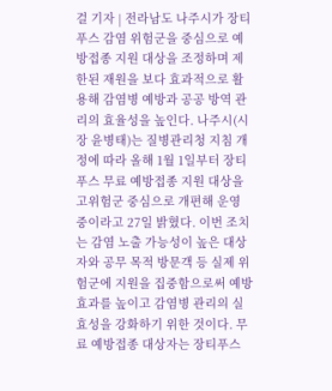걸 기자 | 전라남도 나주시가 장티푸스 감염 위험군을 중심으로 예방접종 지원 대상을 조정하며 제한된 재원을 보다 효과적으로 활용해 감염병 예방과 공공 방역 관리의 효율성을 높인다. 나주시(시장 윤병태)는 질병관리청 지침 개정에 따라 올해 1월 1일부터 장티푸스 무료 예방접종 지원 대상을 고위험군 중심으로 개편해 운영 중이라고 27일 밝혔다. 이번 조치는 감염 노출 가능성이 높은 대상자와 공무 목적 방문객 등 실제 위험군에 지원을 집중함으로써 예방 효과를 높이고 감염병 관리의 실효성을 강화하기 위한 것이다. 무료 예방접종 대상자는 장티푸스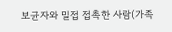보균자와 밀접 접촉한 사람(가족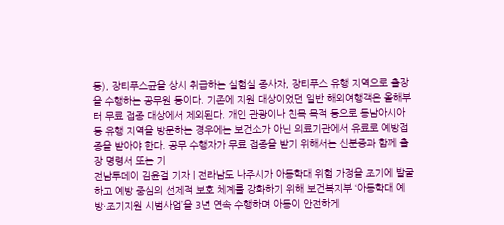등), 장티푸스균을 상시 취급하는 실험실 종사자, 장티푸스 유행 지역으로 출장을 수행하는 공무원 등이다. 기존에 지원 대상이었던 일반 해외여행객은 올해부터 무료 접종 대상에서 제외된다. 개인 관광이나 친목 목적 등으로 동남아시아 등 유행 지역을 방문하는 경우에는 보건소가 아닌 의료기관에서 유료로 예방접종을 받아야 한다. 공무 수행자가 무료 접종을 받기 위해서는 신분증과 함께 출장 명령서 또는 기
전남투데이 김윤걸 기자 | 전라남도 나주시가 아동학대 위험 가정을 조기에 발굴하고 예방 중심의 선제적 보호 체계를 강화하기 위해 보건복지부 ‘아동학대 예방·조기지원 시범사업’을 3년 연속 수행하며 아동이 안전하게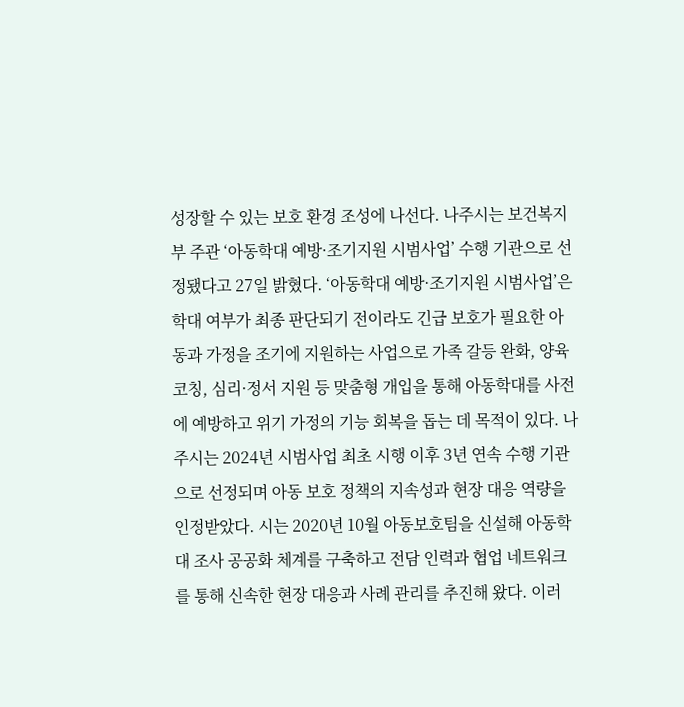성장할 수 있는 보호 환경 조성에 나선다. 나주시는 보건복지부 주관 ‘아동학대 예방·조기지원 시범사업’ 수행 기관으로 선정됐다고 27일 밝혔다. ‘아동학대 예방·조기지원 시범사업’은 학대 여부가 최종 판단되기 전이라도 긴급 보호가 필요한 아동과 가정을 조기에 지원하는 사업으로 가족 갈등 완화, 양육 코칭, 심리·정서 지원 등 맞춤형 개입을 통해 아동학대를 사전에 예방하고 위기 가정의 기능 회복을 돕는 데 목적이 있다. 나주시는 2024년 시범사업 최초 시행 이후 3년 연속 수행 기관으로 선정되며 아동 보호 정책의 지속성과 현장 대응 역량을 인정받았다. 시는 2020년 10월 아동보호팀을 신설해 아동학대 조사 공공화 체계를 구축하고 전담 인력과 협업 네트워크를 통해 신속한 현장 대응과 사례 관리를 추진해 왔다. 이러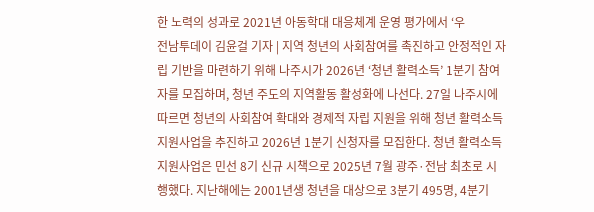한 노력의 성과로 2021년 아동학대 대응체계 운영 평가에서 ‘우
전남투데이 김윤걸 기자 | 지역 청년의 사회참여를 촉진하고 안정적인 자립 기반을 마련하기 위해 나주시가 2026년 ‘청년 활력소득’ 1분기 참여자를 모집하며, 청년 주도의 지역활동 활성화에 나선다. 27일 나주시에 따르면 청년의 사회참여 확대와 경제적 자립 지원을 위해 청년 활력소득 지원사업을 추진하고 2026년 1분기 신청자를 모집한다. 청년 활력소득 지원사업은 민선 8기 신규 시책으로 2025년 7월 광주·전남 최초로 시행했다. 지난해에는 2001년생 청년을 대상으로 3분기 495명, 4분기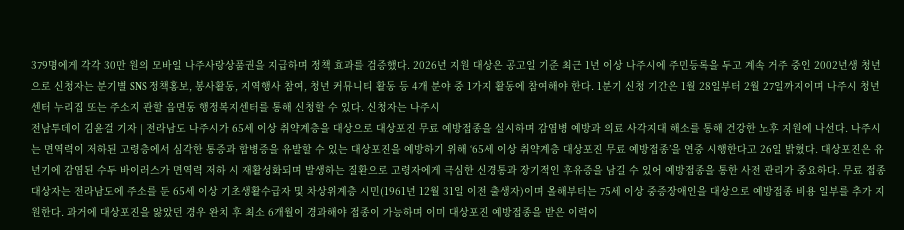379명에게 각각 30만 원의 모바일 나주사랑상품권을 지급하며 정책 효과를 검증했다. 2026년 지원 대상은 공고일 기준 최근 1년 이상 나주시에 주민등록을 두고 계속 거주 중인 2002년생 청년으로 신청자는 분기별 SNS 정책홍보, 봉사활동, 지역행사 참여, 청년 커뮤니티 활동 등 4개 분야 중 1가지 활동에 참여해야 한다. 1분기 신청 기간은 1월 28일부터 2월 27일까지이며 나주시 청년센터 누리집 또는 주소지 관할 읍면동 행정복지센터를 통해 신청할 수 있다. 신청자는 나주시
전남투데이 김윤걸 기자 | 전라남도 나주시가 65세 이상 취약계층을 대상으로 대상포진 무료 예방접종을 실시하며 감염병 예방과 의료 사각지대 해소를 통해 건강한 노후 지원에 나선다. 나주시는 면역력이 저하된 고령층에서 심각한 통증과 합병증을 유발할 수 있는 대상포진을 예방하기 위해 ‘65세 이상 취약계층 대상포진 무료 예방접종’을 연중 시행한다고 26일 밝혔다. 대상포진은 유년기에 감염된 수두 바이러스가 면역력 저하 시 재활성화되며 발생하는 질환으로 고령자에게 극심한 신경통과 장기적인 후유증을 남길 수 있어 예방접종을 통한 사전 관리가 중요하다. 무료 접종 대상자는 전라남도에 주소를 둔 65세 이상 기초생활수급자 및 차상위계층 시민(1961년 12월 31일 이전 출생자)이며 올해부터는 75세 이상 중증장애인을 대상으로 예방접종 비용 일부를 추가 지원한다. 과거에 대상포진을 앓았던 경우 완치 후 최소 6개월이 경과해야 접종이 가능하며 이미 대상포진 예방접종을 받은 이력이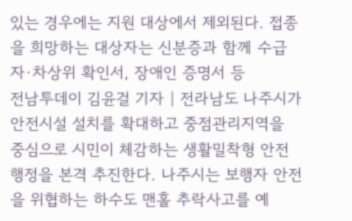있는 경우에는 지원 대상에서 제외된다. 접종을 희망하는 대상자는 신분증과 함께 수급자·차상위 확인서, 장애인 증명서 등
전남투데이 김윤걸 기자 | 전라남도 나주시가 안전시설 설치를 확대하고 중점관리지역을 중심으로 시민이 체감하는 생활밀착형 안전 행정을 본격 추진한다. 나주시는 보행자 안전을 위협하는 하수도 맨홀 추락사고를 예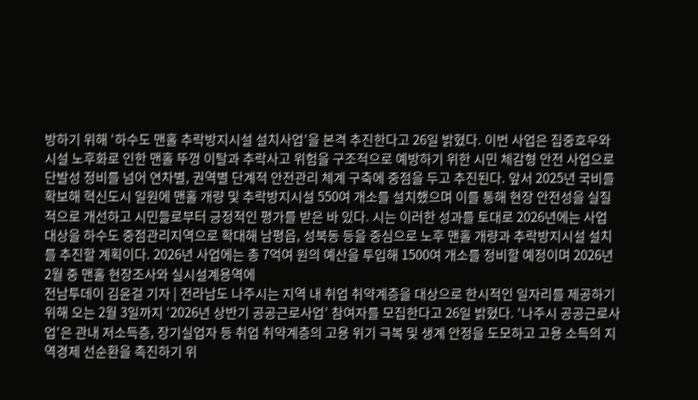방하기 위해 ‘하수도 맨홀 추락방지시설 설치사업’을 본격 추진한다고 26일 밝혔다. 이번 사업은 집중호우와 시설 노후화로 인한 맨홀 뚜껑 이탈과 추락사고 위험을 구조적으로 예방하기 위한 시민 체감형 안전 사업으로 단발성 정비를 넘어 연차별, 권역별 단계적 안전관리 체계 구축에 중점을 두고 추진된다. 앞서 2025년 국비를 확보해 혁신도시 일원에 맨홀 개량 및 추락방지시설 550여 개소를 설치했으며 이를 통해 현장 안전성을 실질적으로 개선하고 시민들로부터 긍정적인 평가를 받은 바 있다. 시는 이러한 성과를 토대로 2026년에는 사업 대상을 하수도 중점관리지역으로 확대해 남평읍, 성북동 등을 중심으로 노후 맨홀 개량과 추락방지시설 설치를 추진할 계획이다. 2026년 사업에는 총 7억여 원의 예산을 투입해 1500여 개소를 정비할 예정이며 2026년 2월 중 맨홀 현장조사와 실시설계용역에
전남투데이 김윤걸 기자 | 전라남도 나주시는 지역 내 취업 취약계층을 대상으로 한시적인 일자리를 제공하기 위해 오는 2월 3일까지 ‘2026년 상반기 공공근로사업’ 참여자를 모집한다고 26일 밝혔다. '나주시 공공근로사업'은 관내 저소득층, 장기실업자 등 취업 취약계층의 고용 위기 극복 및 생계 안정을 도모하고 고용 소득의 지역경제 선순환을 촉진하기 위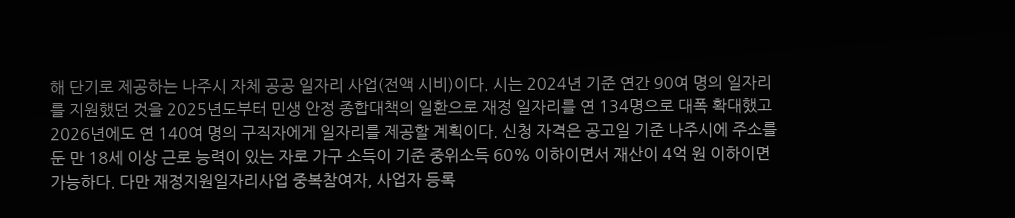해 단기로 제공하는 나주시 자체 공공 일자리 사업(전액 시비)이다. 시는 2024년 기준 연간 90여 명의 일자리를 지원했던 것을 2025년도부터 민생 안정 종합대책의 일환으로 재정 일자리를 연 134명으로 대폭 확대했고 2026년에도 연 140여 명의 구직자에게 일자리를 제공할 계획이다. 신청 자격은 공고일 기준 나주시에 주소를 둔 만 18세 이상 근로 능력이 있는 자로 가구 소득이 기준 중위소득 60% 이하이면서 재산이 4억 원 이하이면 가능하다. 다만 재정지원일자리사업 중복참여자, 사업자 등록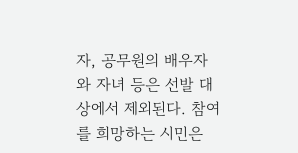자, 공무원의 배우자와 자녀 등은 선발 대상에서 제외된다. 참여를 희망하는 시민은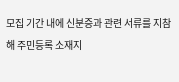모집 기간 내에 신분증과 관련 서류를 지참해 주민등록 소재지